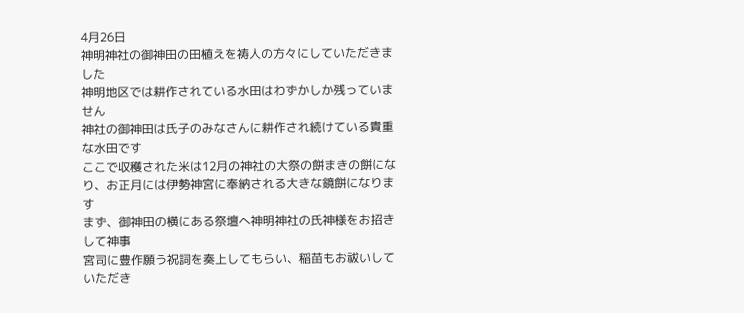4月26日
神明神社の御神田の田植えを祷人の方々にしていただきました
神明地区では耕作されている水田はわずかしか残っていません
神社の御神田は氏子のみなさんに耕作され続けている貴重な水田です
ここで収穫された米は12月の神社の大祭の餅まきの餅になり、お正月には伊勢神宮に奉納される大きな鏡餅になります
まず、御神田の横にある祭壇へ神明神社の氏神様をお招きして神事
宮司に豊作願う祝詞を奏上してもらい、稲苗もお祓いしていただき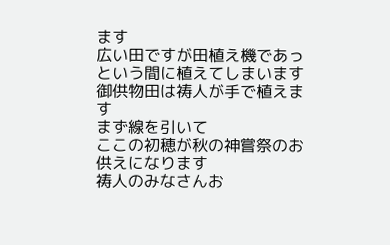ます
広い田ですが田植え機であっという間に植えてしまいます
御供物田は祷人が手で植えます
まず線を引いて
ここの初穂が秋の神嘗祭のお供えになります
祷人のみなさんお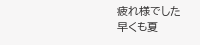疲れ様でした
早くも夏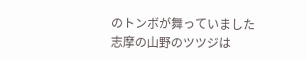のトンボが舞っていました
志摩の山野のツツジは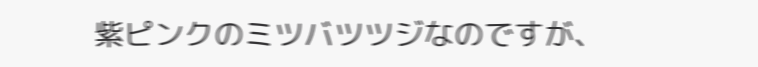紫ピンクのミツバツツジなのですが、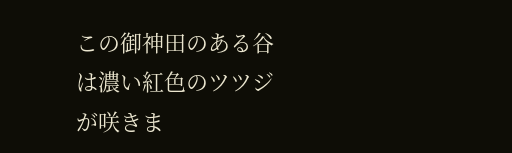この御神田のある谷は濃い紅色のツツジが咲きま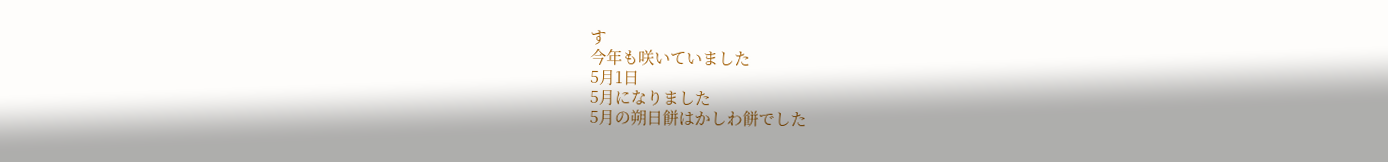す
今年も咲いていました
5月1日
5月になりました
5月の朔日餅はかしわ餅でした